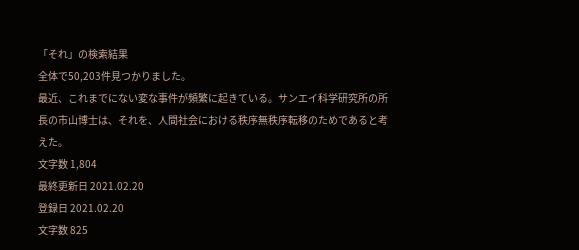「それ」の検索結果
全体で50,203件見つかりました。
最近、これまでにない変な事件が頻繁に起きている。サンエイ科学研究所の所長の市山博士は、それを、人間社会における秩序無秩序転移のためであると考えた。
文字数 1,804
最終更新日 2021.02.20
登録日 2021.02.20
文字数 825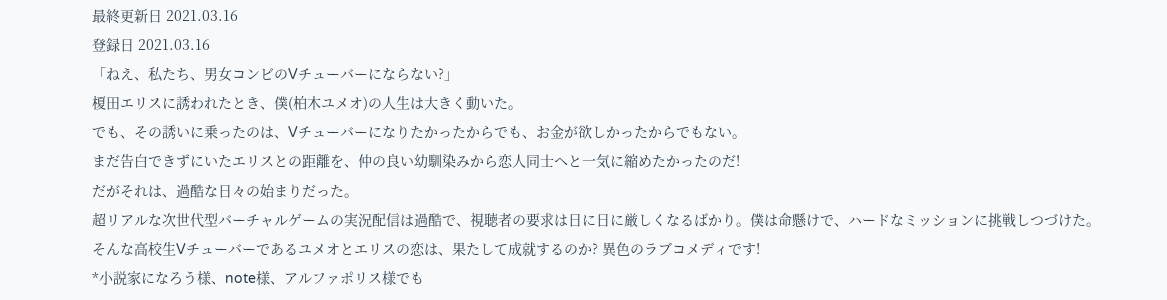最終更新日 2021.03.16
登録日 2021.03.16
「ねえ、私たち、男女コンビのVチューバーにならない?」
榎田エリスに誘われたとき、僕(柏木ユメオ)の人生は大きく動いた。
でも、その誘いに乗ったのは、Vチューバーになりたかったからでも、お金が欲しかったからでもない。
まだ告白できずにいたエリスとの距離を、仲の良い幼馴染みから恋人同士へと一気に縮めたかったのだ!
だがそれは、過酷な日々の始まりだった。
超リアルな次世代型バーチャルゲームの実況配信は過酷で、視聴者の要求は日に日に厳しくなるばかり。僕は命懸けで、ハードなミッションに挑戦しつづけた。
そんな高校生Vチューバーであるユメオとエリスの恋は、果たして成就するのか? 異色のラブコメディです!
*小説家になろう様、note様、アルファポリス様でも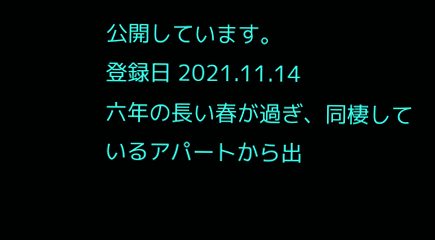公開しています。
登録日 2021.11.14
六年の長い春が過ぎ、同棲しているアパートから出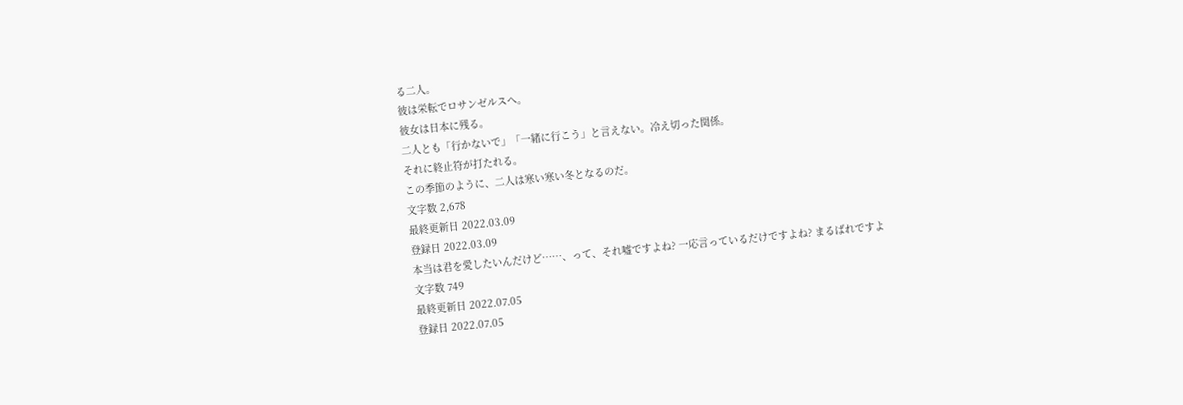る二人。
彼は栄転でロサンゼルスへ。
彼女は日本に残る。
二人とも「行かないで」「一緒に行こう」と言えない。冷え切った関係。
それに終止符が打たれる。
この季節のように、二人は寒い寒い冬となるのだ。
文字数 2,678
最終更新日 2022.03.09
登録日 2022.03.09
本当は君を愛したいんだけど……、って、それ嘘ですよね? 一応言っているだけですよね? まるばれですよ
文字数 749
最終更新日 2022.07.05
登録日 2022.07.05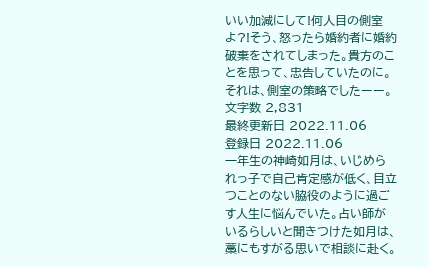いい加減にして!何人目の側室よ?!そう、怒ったら婚約者に婚約破棄をされてしまった。貴方のことを思って、忠告していたのに。それは、側室の策略でしたーー。
文字数 2,831
最終更新日 2022.11.06
登録日 2022.11.06
一年生の神崎如月は、いじめられっ子で自己肯定感が低く、目立つことのない脇役のように過ごす人生に悩んでいた。占い師がいるらしいと聞きつけた如月は、藁にもすがる思いで相談に赴く。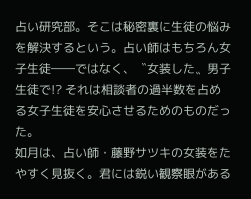占い研究部。そこは秘密裏に生徒の悩みを解決するという。占い師はもちろん女子生徒――ではなく、〝女装した〟男子生徒で!? それは相談者の過半数を占める女子生徒を安心させるためのものだった。
如月は、占い師・藤野サツキの女装をたやすく見抜く。君には鋭い観察眼がある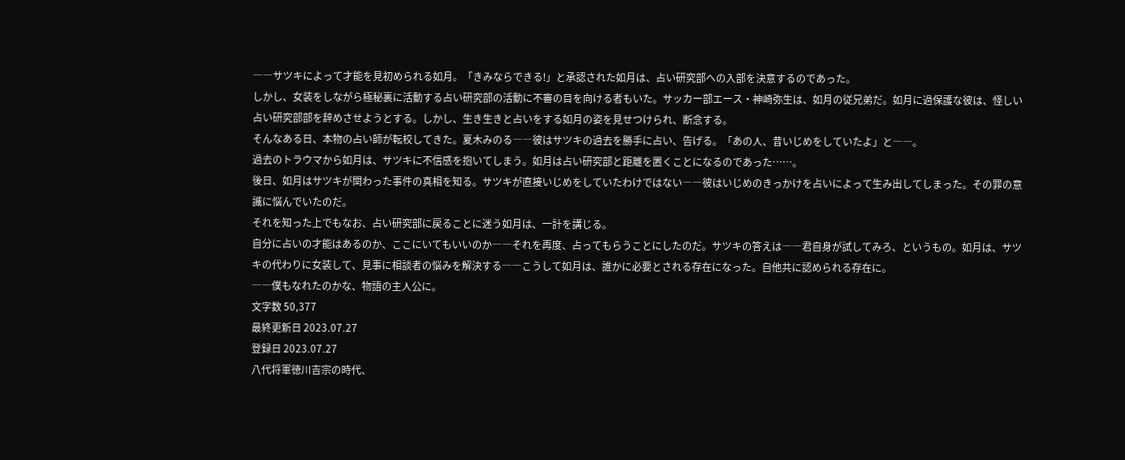――サツキによって才能を見初められる如月。「きみならできる!」と承認された如月は、占い研究部への入部を決意するのであった。
しかし、女装をしながら極秘裏に活動する占い研究部の活動に不審の目を向ける者もいた。サッカー部エース・神崎弥生は、如月の従兄弟だ。如月に過保護な彼は、怪しい占い研究部部を辞めさせようとする。しかし、生き生きと占いをする如月の姿を見せつけられ、断念する。
そんなある日、本物の占い師が転校してきた。夏木みのる――彼はサツキの過去を勝手に占い、告げる。「あの人、昔いじめをしていたよ」と――。
過去のトラウマから如月は、サツキに不信感を抱いてしまう。如月は占い研究部と距離を置くことになるのであった……。
後日、如月はサツキが関わった事件の真相を知る。サツキが直接いじめをしていたわけではない――彼はいじめのきっかけを占いによって生み出してしまった。その罪の意識に悩んでいたのだ。
それを知った上でもなお、占い研究部に戻ることに迷う如月は、一計を講じる。
自分に占いの才能はあるのか、ここにいてもいいのか――それを再度、占ってもらうことにしたのだ。サツキの答えは――君自身が試してみろ、というもの。如月は、サツキの代わりに女装して、見事に相談者の悩みを解決する――こうして如月は、誰かに必要とされる存在になった。自他共に認められる存在に。
――僕もなれたのかな、物語の主人公に。
文字数 50,377
最終更新日 2023.07.27
登録日 2023.07.27
八代将軍徳川吉宗の時代、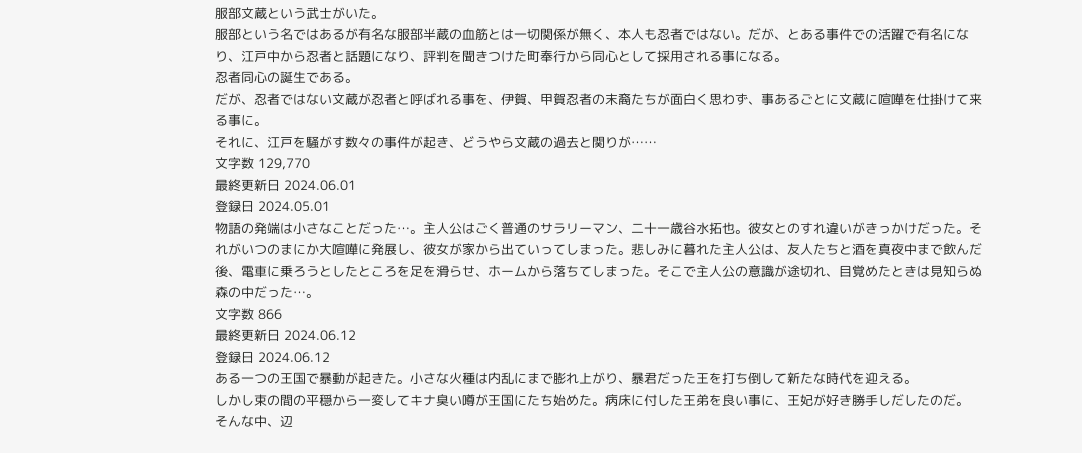服部文蔵という武士がいた。
服部という名ではあるが有名な服部半蔵の血筋とは一切関係が無く、本人も忍者ではない。だが、とある事件での活躍で有名になり、江戸中から忍者と話題になり、評判を聞きつけた町奉行から同心として採用される事になる。
忍者同心の誕生である。
だが、忍者ではない文蔵が忍者と呼ばれる事を、伊賀、甲賀忍者の末裔たちが面白く思わず、事あるごとに文蔵に喧嘩を仕掛けて来る事に。
それに、江戸を騒がす数々の事件が起き、どうやら文蔵の過去と関りが……
文字数 129,770
最終更新日 2024.06.01
登録日 2024.05.01
物語の発端は小さなことだった…。主人公はごく普通のサラリーマン、二十一歳谷水拓也。彼女とのすれ違いがきっかけだった。それがいつのまにか大喧嘩に発展し、彼女が家から出ていってしまった。悲しみに暮れた主人公は、友人たちと酒を真夜中まで飲んだ後、電車に乗ろうとしたところを足を滑らせ、ホームから落ちてしまった。そこで主人公の意識が途切れ、目覚めたときは見知らぬ森の中だった…。
文字数 866
最終更新日 2024.06.12
登録日 2024.06.12
ある一つの王国で暴動が起きた。小さな火種は内乱にまで膨れ上がり、暴君だった王を打ち倒して新たな時代を迎える。
しかし束の間の平穏から一変してキナ臭い噂が王国にたち始めた。病床に付した王弟を良い事に、王妃が好き勝手しだしたのだ。
そんな中、辺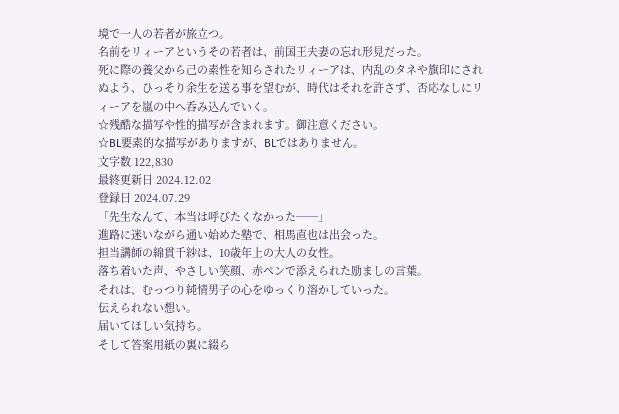境で一人の若者が旅立つ。
名前をリィーアというその若者は、前国王夫妻の忘れ形見だった。
死に際の養父から己の素性を知らされたリィーアは、内乱のタネや旗印にされぬよう、ひっそり余生を送る事を望むが、時代はそれを許さず、否応なしにリィーアを嵐の中へ呑み込んでいく。
☆残酷な描写や性的描写が含まれます。御注意ください。
☆BL要素的な描写がありますが、BLではありません。
文字数 122,830
最終更新日 2024.12.02
登録日 2024.07.29
「先生なんて、本当は呼びたくなかった──」
進路に迷いながら通い始めた塾で、相馬直也は出会った。
担当講師の綿貫千紗は、10歳年上の大人の女性。
落ち着いた声、やさしい笑顔、赤ペンで添えられた励ましの言葉。
それは、むっつり純情男子の心をゆっくり溶かしていった。
伝えられない想い。
届いてほしい気持ち。
そして答案用紙の裏に綴ら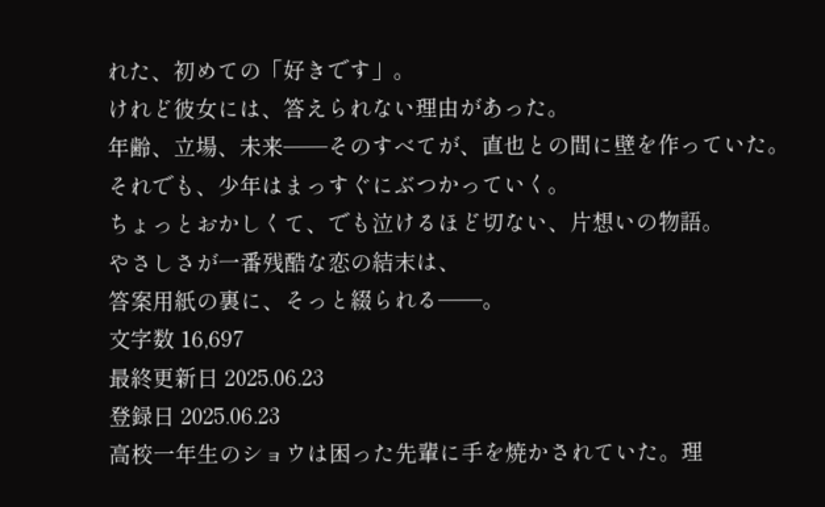れた、初めての「好きです」。
けれど彼女には、答えられない理由があった。
年齢、立場、未来──そのすべてが、直也との間に壁を作っていた。
それでも、少年はまっすぐにぶつかっていく。
ちょっとおかしくて、でも泣けるほど切ない、片想いの物語。
やさしさが一番残酷な恋の結末は、
答案用紙の裏に、そっと綴られる──。
文字数 16,697
最終更新日 2025.06.23
登録日 2025.06.23
高校一年生のショウは困った先輩に手を焼かされていた。理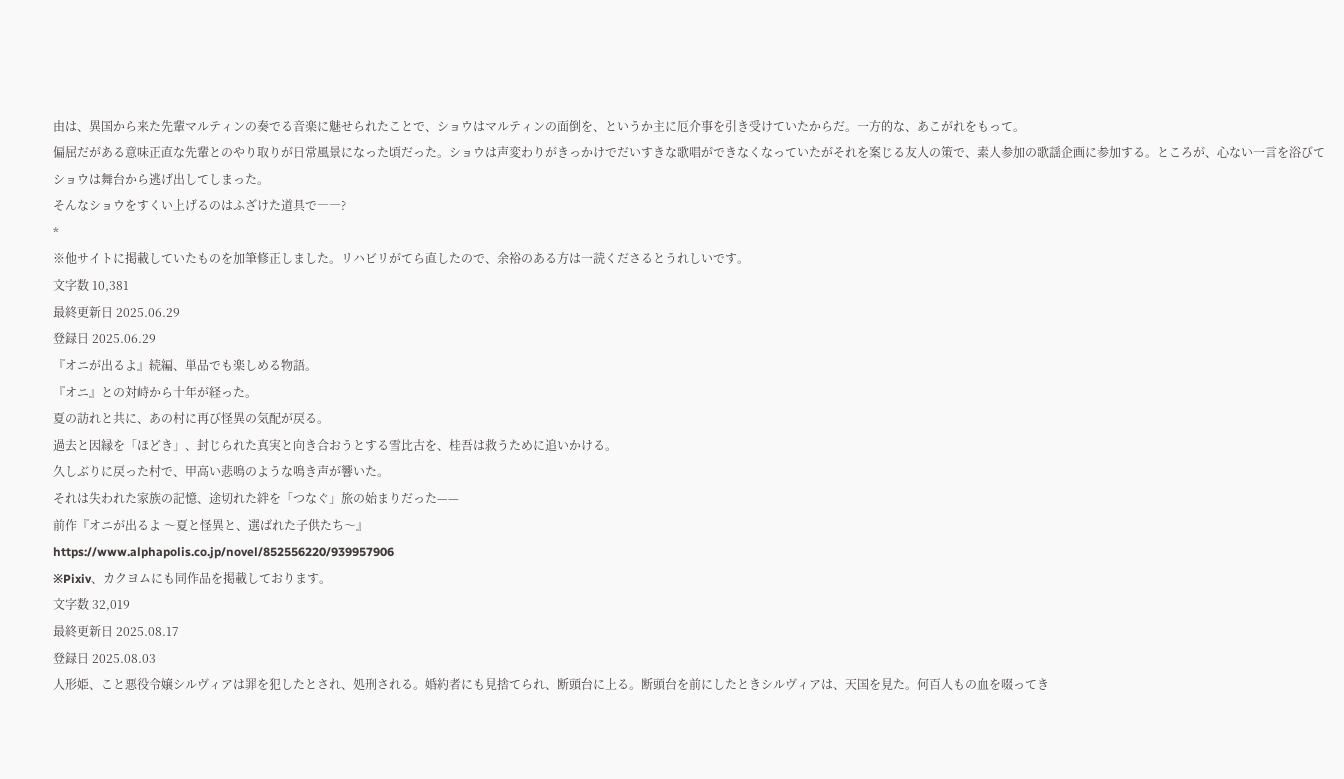由は、異国から来た先輩マルティンの奏でる音楽に魅せられたことで、ショウはマルティンの面倒を、というか主に厄介事を引き受けていたからだ。一方的な、あこがれをもって。
偏屈だがある意味正直な先輩とのやり取りが日常風景になった頃だった。ショウは声変わりがきっかけでだいすきな歌唱ができなくなっていたがそれを案じる友人の策で、素人参加の歌謡企画に参加する。ところが、心ない一言を浴びてショウは舞台から逃げ出してしまった。
そんなショウをすくい上げるのはふざけた道具で――?
*
※他サイトに掲載していたものを加筆修正しました。リハビリがてら直したので、余裕のある方は一読くださるとうれしいです。
文字数 10,381
最終更新日 2025.06.29
登録日 2025.06.29
『オニが出るよ』続編、単品でも楽しめる物語。
『オニ』との対峙から十年が経った。
夏の訪れと共に、あの村に再び怪異の気配が戻る。
過去と因縁を「ほどき」、封じられた真実と向き合おうとする雪比古を、桂吾は救うために追いかける。
久しぶりに戻った村で、甲高い悲鳴のような鳴き声が響いた。
それは失われた家族の記憶、途切れた絆を「つなぐ」旅の始まりだった——
前作『オニが出るよ 〜夏と怪異と、選ばれた子供たち〜』
https://www.alphapolis.co.jp/novel/852556220/939957906
※Pixiv、カクヨムにも同作品を掲載しております。
文字数 32,019
最終更新日 2025.08.17
登録日 2025.08.03
人形姫、こと悪役令嬢シルヴィアは罪を犯したとされ、処刑される。婚約者にも見捨てられ、断頭台に上る。断頭台を前にしたときシルヴィアは、天国を見た。何百人もの血を啜ってき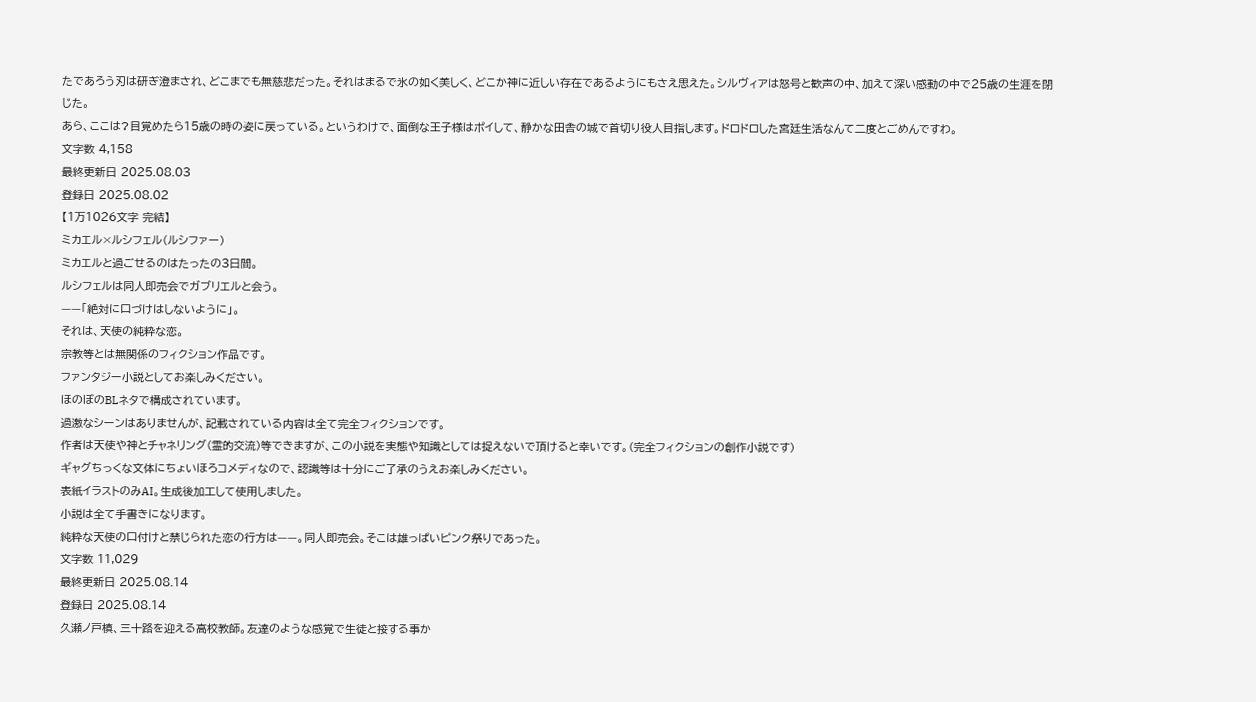たであろう刃は研ぎ澄まされ、どこまでも無慈悲だった。それはまるで氷の如く美しく、どこか神に近しい存在であるようにもさえ思えた。シルヴィアは怒号と歓声の中、加えて深い感動の中で25歳の生涯を閉じた。
あら、ここは?目覚めたら15歳の時の姿に戻っている。というわけで、面倒な王子様はポイして、静かな田舎の城で首切り役人目指します。ドロドロした宮廷生活なんて二度とごめんですわ。
文字数 4,158
最終更新日 2025.08.03
登録日 2025.08.02
【1万1026文字 完結】
ミカエル×ルシフェル(ルシファー)
ミカエルと過ごせるのはたったの3日間。
ルシフェルは同人即売会でガブリエルと会う。
——「絶対に口づけはしないように」。
それは、天使の純粋な恋。
宗教等とは無関係のフィクション作品です。
ファンタジー小説としてお楽しみください。
ほのぼのBLネタで構成されています。
過激なシーンはありませんが、記載されている内容は全て完全フィクションです。
作者は天使や神とチャネリング(霊的交流)等できますが、この小説を実態や知識としては捉えないで頂けると幸いです。(完全フィクションの創作小説です)
ギャグちっくな文体にちょいほろコメディなので、認識等は十分にご了承のうえお楽しみください。
表紙イラストのみAI。生成後加工して使用しました。
小説は全て手書きになります。
純粋な天使の口付けと禁じられた恋の行方は——。同人即売会。そこは雄っぱいピンク祭りであった。
文字数 11,029
最終更新日 2025.08.14
登録日 2025.08.14
久瀬ノ戸槙、三十路を迎える高校教師。友達のような感覚で生徒と接する事か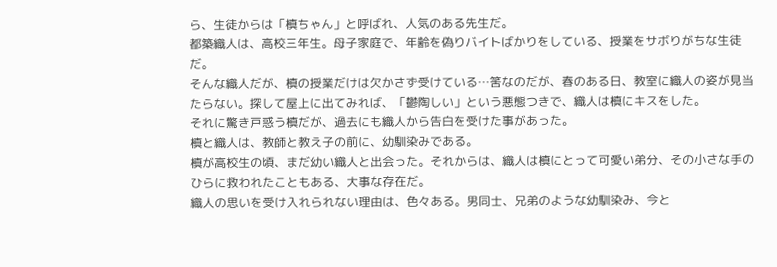ら、生徒からは「槙ちゃん」と呼ばれ、人気のある先生だ。
都築織人は、高校三年生。母子家庭で、年齢を偽りバイトばかりをしている、授業をサボりがちな生徒だ。
そんな織人だが、槙の授業だけは欠かさず受けている…筈なのだが、春のある日、教室に織人の姿が見当たらない。探して屋上に出てみれば、「鬱陶しい」という悪態つきで、織人は槙にキスをした。
それに驚き戸惑う槙だが、過去にも織人から告白を受けた事があった。
槙と織人は、教師と教え子の前に、幼馴染みである。
槙が高校生の頃、まだ幼い織人と出会った。それからは、織人は槙にとって可愛い弟分、その小さな手のひらに救われたこともある、大事な存在だ。
織人の思いを受け入れられない理由は、色々ある。男同士、兄弟のような幼馴染み、今と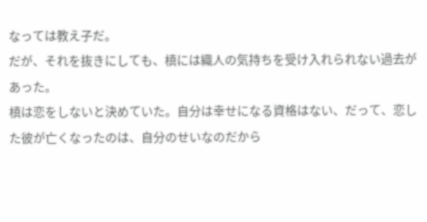なっては教え子だ。
だが、それを抜きにしても、槙には織人の気持ちを受け入れられない過去があった。
槙は恋をしないと決めていた。自分は幸せになる資格はない、だって、恋した彼が亡くなったのは、自分のせいなのだから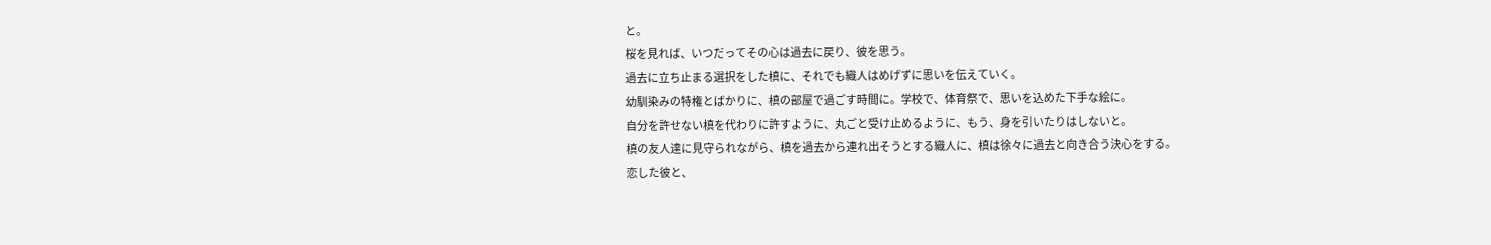と。
桜を見れば、いつだってその心は過去に戻り、彼を思う。
過去に立ち止まる選択をした槙に、それでも織人はめげずに思いを伝えていく。
幼馴染みの特権とばかりに、槙の部屋で過ごす時間に。学校で、体育祭で、思いを込めた下手な絵に。
自分を許せない槙を代わりに許すように、丸ごと受け止めるように、もう、身を引いたりはしないと。
槙の友人達に見守られながら、槙を過去から連れ出そうとする織人に、槙は徐々に過去と向き合う決心をする。
恋した彼と、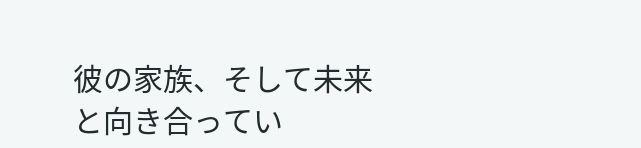彼の家族、そして未来と向き合ってい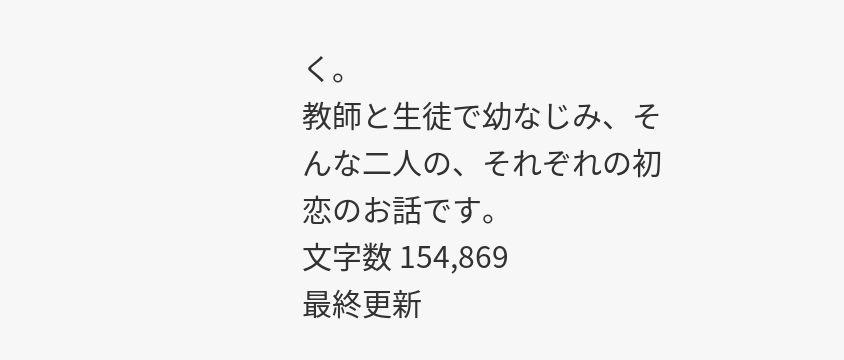く。
教師と生徒で幼なじみ、そんな二人の、それぞれの初恋のお話です。
文字数 154,869
最終更新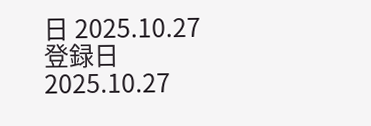日 2025.10.27
登録日 2025.10.27